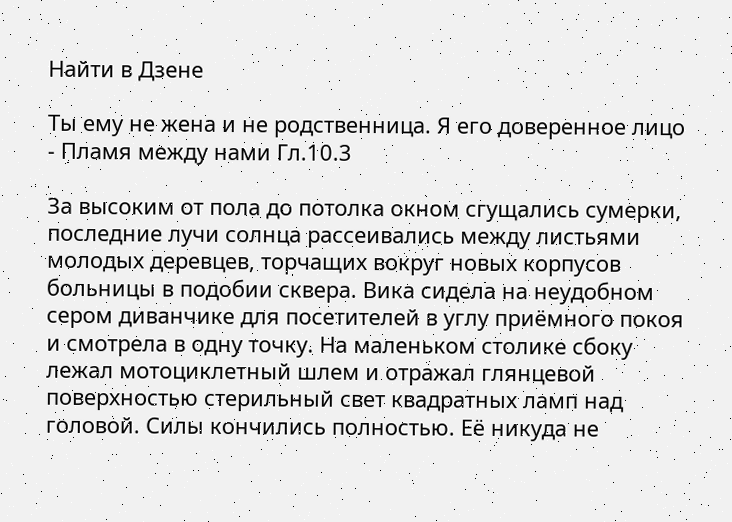Найти в Дзене

Ты ему не жена и не родственница. Я его доверенное лицо - Пламя между нами Гл.10.3

За высоким от пола до потолка окном сгущались сумерки, последние лучи солнца рассеивались между листьями молодых деревцев, торчащих вокруг новых корпусов больницы в подобии сквера. Вика сидела на неудобном сером диванчике для посетителей в углу приёмного покоя и смотрела в одну точку. На маленьком столике сбоку лежал мотоциклетный шлем и отражал глянцевой поверхностью стерильный свет квадратных ламп над головой. Силы кончились полностью. Её никуда не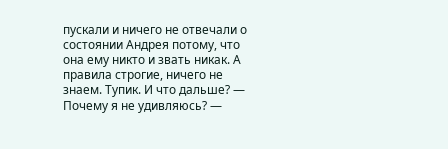пускали и ничего не отвечали о состоянии Андрея потому, что она ему никто и звать никак. А правила строгие, ничего не знаем. Тупик. И что дальше? — Почему я не удивляюсь? —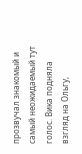прозвучал знакомый и самый неожидаемый тут голос. Вика подняла взгляд на Ольгу,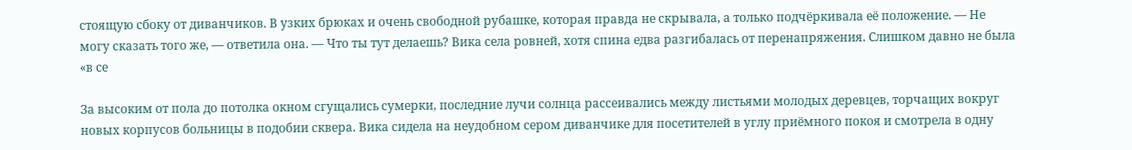стоящую сбоку от диванчиков. В узких брюках и очень свободной рубашке, которая правда не скрывала, а только подчёркивала её положение. — Не могу сказать того же, — ответила она. — Что ты тут делаешь? Вика села ровней, хотя спина едва разгибалась от перенапряжения. Слишком давно не была «в се

За высоким от пола до потолка окном сгущались сумерки, последние лучи солнца рассеивались между листьями молодых деревцев, торчащих вокруг новых корпусов больницы в подобии сквера. Вика сидела на неудобном сером диванчике для посетителей в углу приёмного покоя и смотрела в одну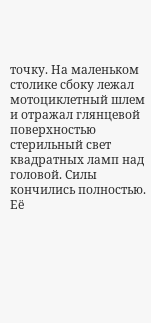точку. На маленьком столике сбоку лежал мотоциклетный шлем и отражал глянцевой поверхностью стерильный свет квадратных ламп над головой. Силы кончились полностью. Её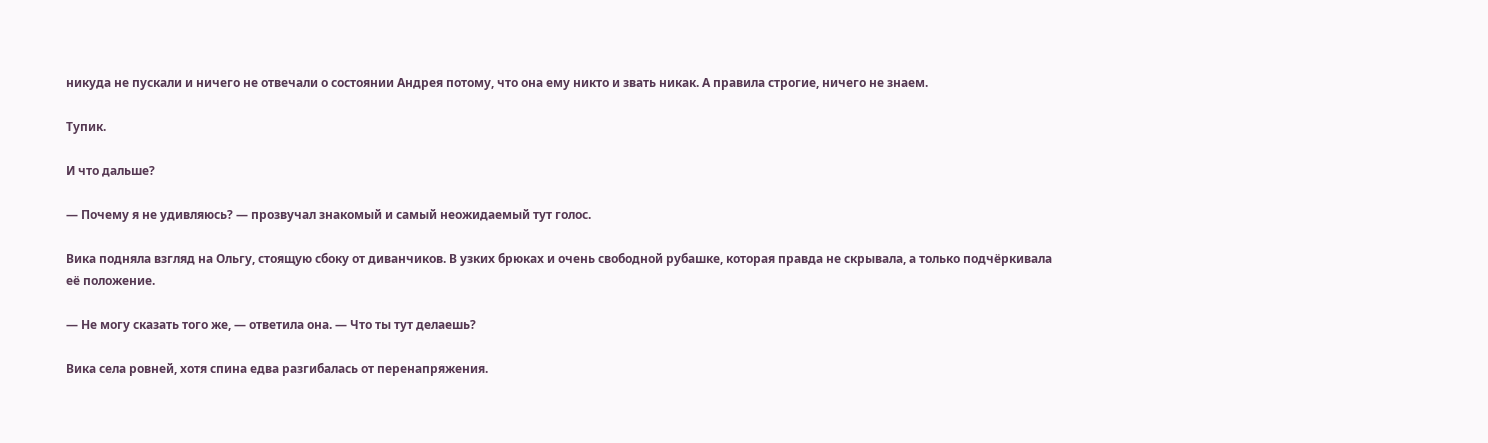никуда не пускали и ничего не отвечали о состоянии Андрея потому, что она ему никто и звать никак. А правила строгие, ничего не знаем.

Тупик.

И что дальше?

— Почему я не удивляюсь? — прозвучал знакомый и самый неожидаемый тут голос.

Вика подняла взгляд на Ольгу, стоящую сбоку от диванчиков. В узких брюках и очень свободной рубашке, которая правда не скрывала, а только подчёркивала её положение.

— Не могу сказать того же, — ответила она. — Что ты тут делаешь?

Вика села ровней, хотя спина едва разгибалась от перенапряжения.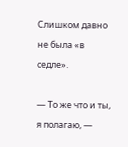Слишком давно не была «в седле».

— То же что и ты, я полагаю, —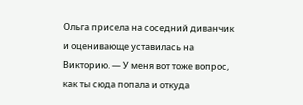Ольга присела на соседний диванчик и оценивающе уставилась на Викторию. — У меня вот тоже вопрос, как ты сюда попала и откуда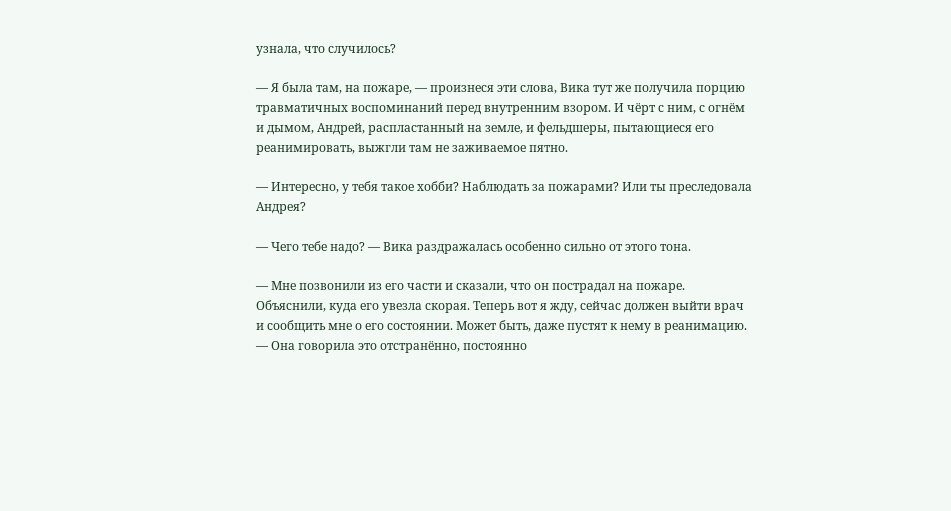узнала, что случилось?

— Я была там, на пожаре, — произнеся эти слова, Вика тут же получила порцию травматичных воспоминаний перед внутренним взором. И чёрт с ним, с огнём и дымом, Андрей, распластанный на земле, и фельдшеры, пытающиеся его реанимировать, выжгли там не заживаемое пятно.

— Интересно, у тебя такое хобби? Наблюдать за пожарами? Или ты преследовала Андрея?

— Чего тебе надо? — Вика раздражалась особенно сильно от этого тона.

— Мне позвонили из его части и сказали, что он пострадал на пожаре. Объяснили, куда его увезла скорая. Теперь вот я жду, сейчас должен выйти врач и сообщить мне о его состоянии. Может быть, даже пустят к нему в реанимацию. — Она говорила это отстранённо, постоянно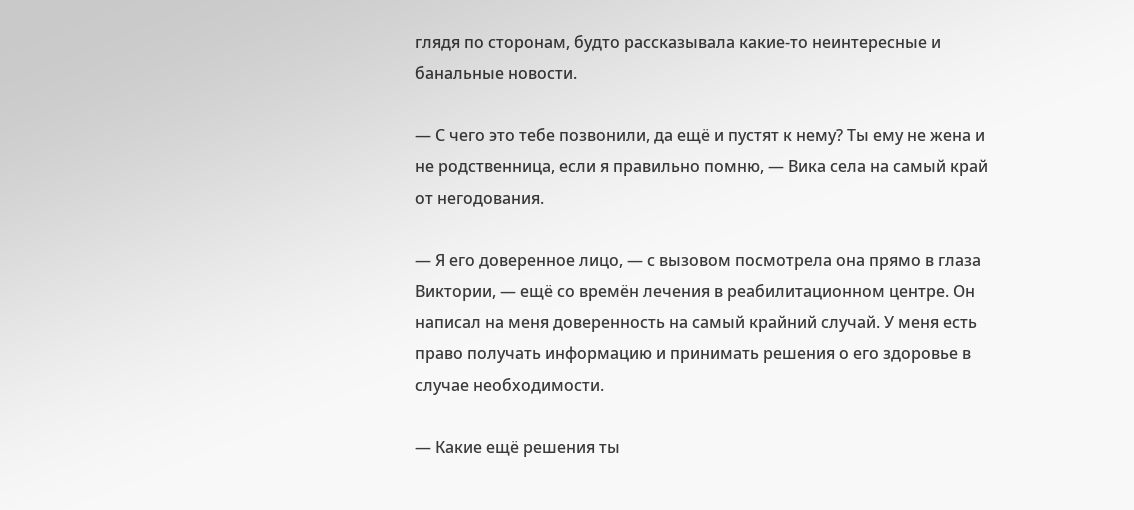глядя по сторонам, будто рассказывала какие-то неинтересные и банальные новости.

— С чего это тебе позвонили, да ещё и пустят к нему? Ты ему не жена и не родственница, если я правильно помню, — Вика села на самый край от негодования.

— Я его доверенное лицо, — с вызовом посмотрела она прямо в глаза Виктории, — ещё со времён лечения в реабилитационном центре. Он написал на меня доверенность на самый крайний случай. У меня есть право получать информацию и принимать решения о его здоровье в случае необходимости.

— Какие ещё решения ты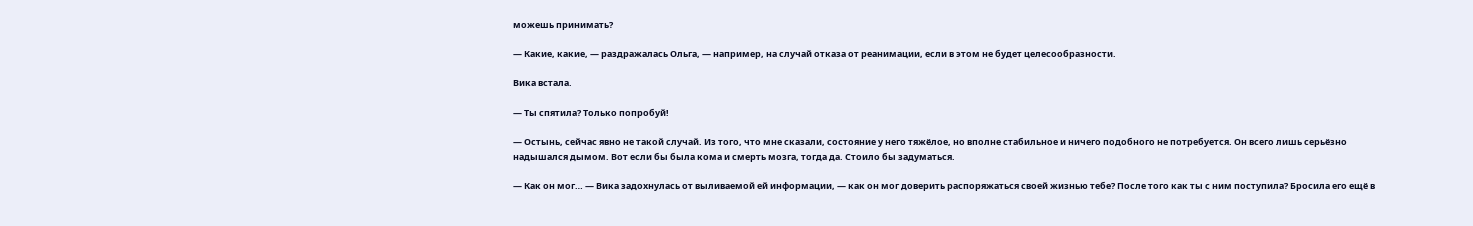можешь принимать?

— Какие, какие, — раздражалась Ольга, — например, на случай отказа от реанимации, если в этом не будет целесообразности.

Вика встала.

— Ты спятила? Только попробуй!

— Остынь, сейчас явно не такой случай. Из того, что мне сказали, состояние у него тяжёлое, но вполне стабильное и ничего подобного не потребуется. Он всего лишь серьёзно надышался дымом. Вот если бы была кома и смерть мозга, тогда да. Стоило бы задуматься.

— Как он мог… — Вика задохнулась от выливаемой ей информации, — как он мог доверить распоряжаться своей жизнью тебе? После того как ты с ним поступила? Бросила его ещё в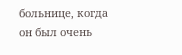больнице, когда он был очень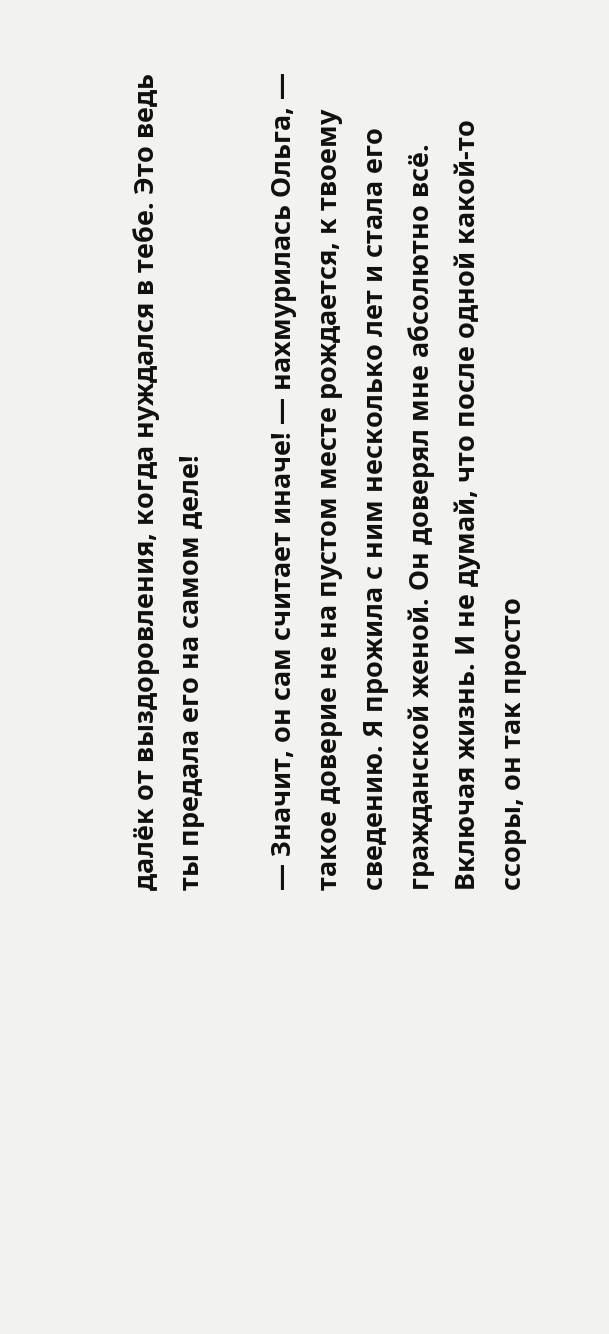далёк от выздоровления, когда нуждался в тебе. Это ведь ты предала его на самом деле!

— Значит, он сам считает иначе! — нахмурилась Ольга, — такое доверие не на пустом месте рождается, к твоему сведению. Я прожила с ним несколько лет и стала его гражданской женой. Он доверял мне абсолютно всё. Включая жизнь. И не думай, что после одной какой-то ссоры, он так просто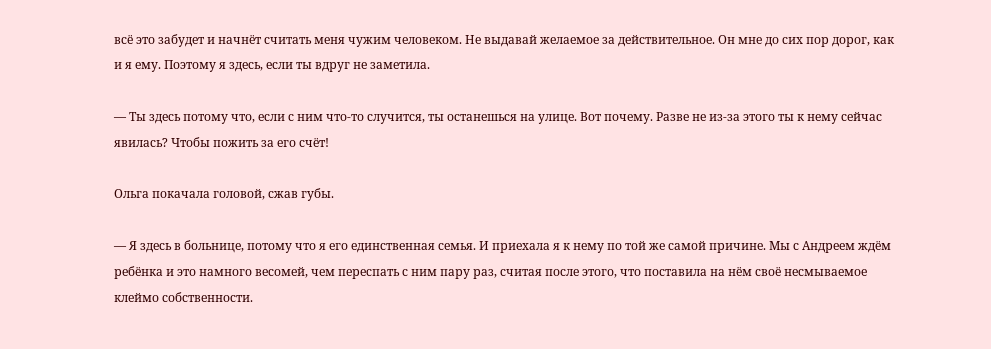всё это забудет и начнёт считать меня чужим человеком. Не выдавай желаемое за действительное. Он мне до сих пор дорог, как и я ему. Поэтому я здесь, если ты вдруг не заметила.

— Ты здесь потому что, если с ним что-то случится, ты останешься на улице. Вот почему. Разве не из-за этого ты к нему сейчас явилась? Чтобы пожить за его счёт!

Ольга покачала головой, сжав губы.

— Я здесь в больнице, потому что я его единственная семья. И приехала я к нему по той же самой причине. Мы с Андреем ждём ребёнка и это намного весомей, чем переспать с ним пару раз, считая после этого, что поставила на нём своё несмываемое клеймо собственности.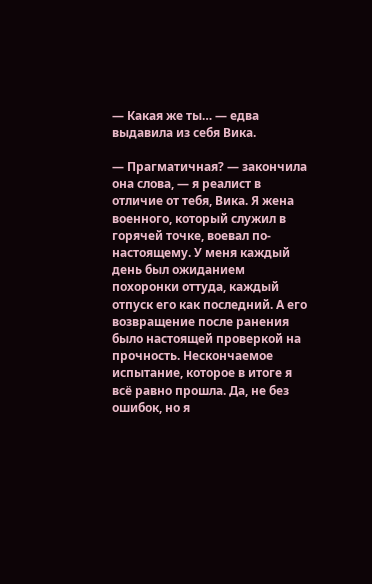— Какая же ты… — едва выдавила из себя Вика.

— Прагматичная? — закончила она слова, — я реалист в отличие от тебя, Вика. Я жена военного, который служил в горячей точке, воевал по-настоящему. У меня каждый день был ожиданием похоронки оттуда, каждый отпуск его как последний. А его возвращение после ранения было настоящей проверкой на прочность. Нескончаемое испытание, которое в итоге я всё равно прошла. Да, не без ошибок, но я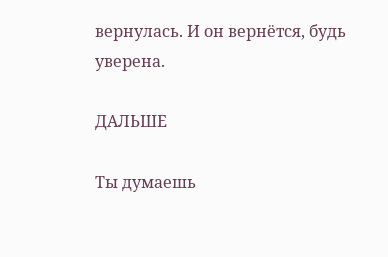вернулась. И он вернётся, будь уверена.

ДАЛЬШЕ

Ты думаешь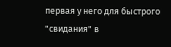первая у него для быстрого "свидания" в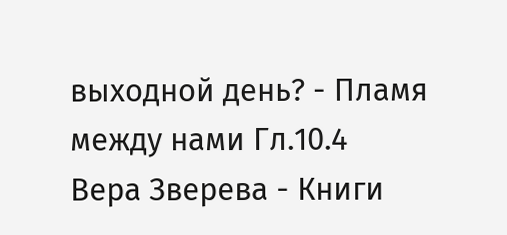выходной день? - Пламя между нами Гл.10.4
Вера Зверева - Книги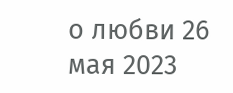о любви 26 мая 2023